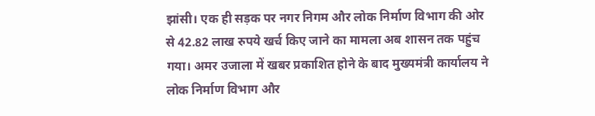झांसी। एक ही सड़क पर नगर निगम और लोक निर्माण विभाग की ओर से 42.82 लाख रुपये खर्च किए जाने का मामला अब शासन तक पहुंच गया। अमर उजाला में खबर प्रकाशित होने के बाद मुख्यमंत्री कार्यालय ने लोक निर्माण विभाग और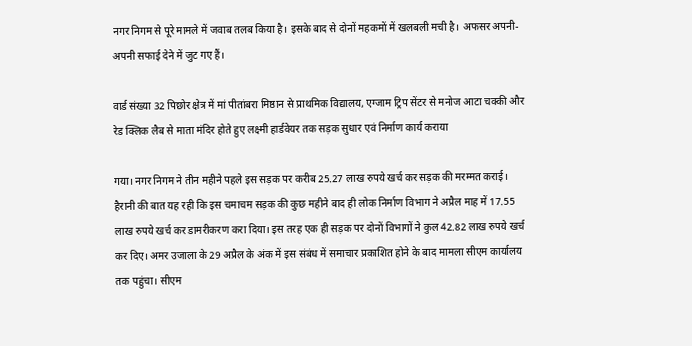नगर निगम से पूरे मामले में जवाब तलब किया है। इसके बाद से दोनों महकमों में खलबली मची है। अफसर अपनी-अपनी सफाई देने में जुट गए हैं।

वार्ड संख्या 32 पिछोर क्षेत्र में मां पीतांबरा मिष्ठान से प्राथमिक विद्यालय, एग्जाम ट्रिप सेंटर से मनोज आटा चक्की और रेड क्लिक लैब से माता मंदिर होते हुए लक्ष्मी हार्डवेयर तक सड़क सुधार एवं निर्माण कार्य कराया

गया। नगर निगम ने तीन महीने पहले इस सड़क पर करीब 25.27 लाख रुपये खर्च कर सड़क की मरम्मत कराई। हैरानी की बात यह रही कि इस चमाचम सड़क की कुछ महीने बाद ही लोक निर्माण विभाग ने अप्रैल माह में 17.55 लाख रुपये खर्च कर डामरीकरण करा दिया। इस तरह एक ही सड़क पर दोनों विभागों ने कुल 42.82 लाख रुपये खर्च कर दिए। अमर उजाला के 29 अप्रैल के अंक में इस संबंध में समाचार प्रकाशित होने के बाद मामला सीएम कार्यालय तक पहुंचा। सीएम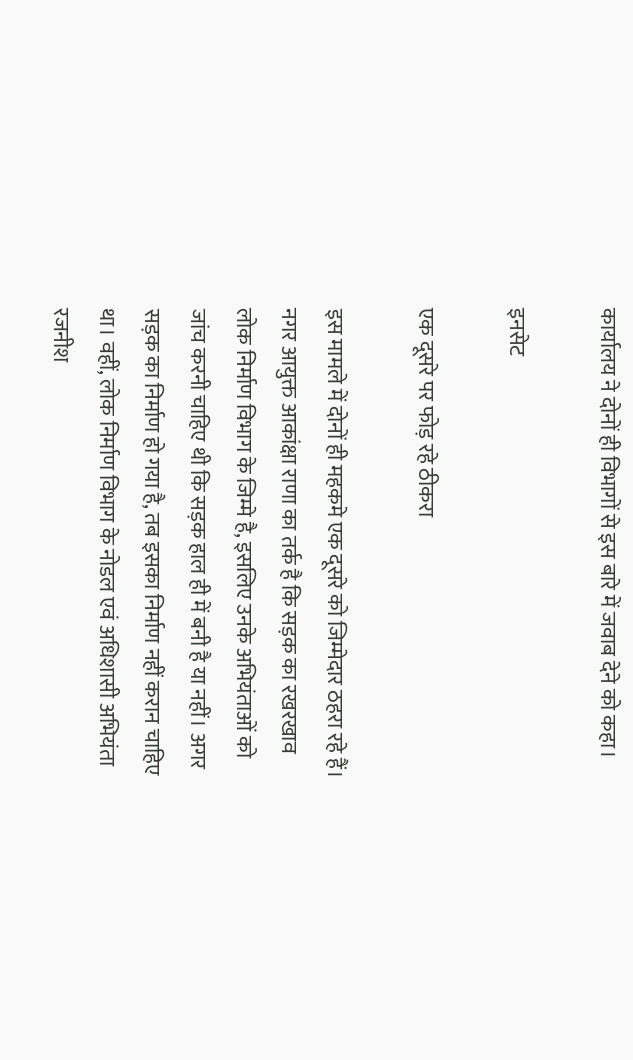कार्यालय ने दोनों ही विभागों से इस बारे में जवाब देने को कहा।

इनसेट

एक दूसरे पर फोड़ रहे ठीकरा

इस मामले में दोनों ही महकमे एक दूसरे को जिम्मेदार ठहरा रहे हैं। नगर आयुक्त आकांक्षा राणा का तर्क है कि सड़क का रखरखाव लोक निर्माण विभाग के जिम्मे है, इसलिए उनके अभियंताओं को जांच करनी चाहिए थी कि सड़क हाल ही में बनी है या नहीं। अगर सड़क का निर्माण हो गया है, तब इसका निर्माण नहीं करान चाहिए था। वहीं, लोक निर्माण विभाग के नोडल एवं अधिशासी अभियंता रजनीश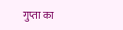गुप्ता का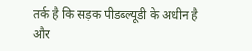तर्क है कि सड़क पीडब्ल्यूडी के अधीन है और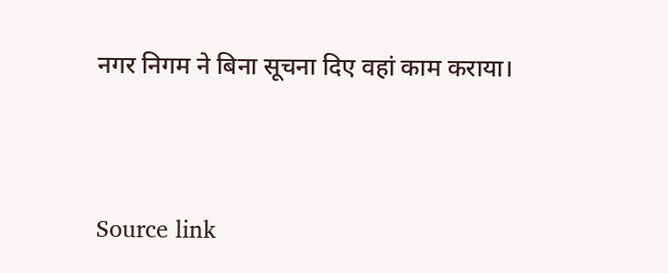नगर निगम ने बिना सूचना दिए वहां काम कराया।



Source link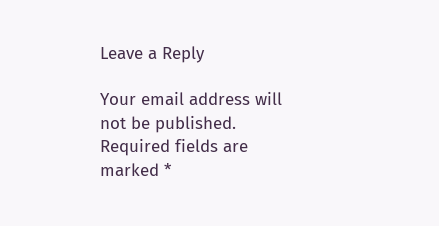Leave a Reply

Your email address will not be published. Required fields are marked *